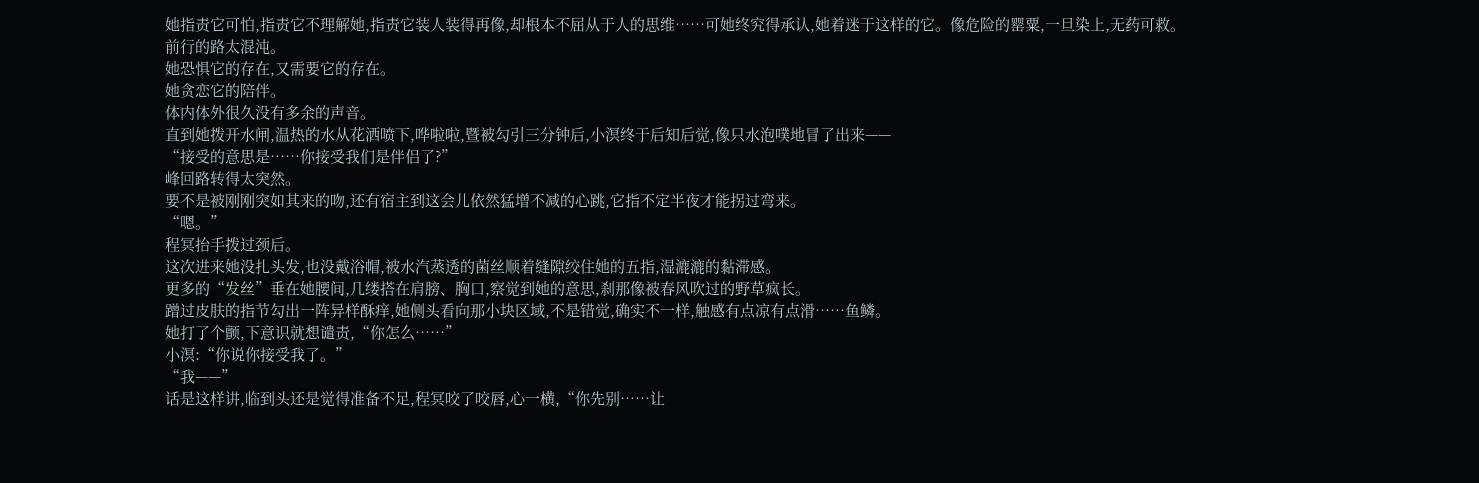她指责它可怕,指责它不理解她,指责它装人装得再像,却根本不屈从于人的思维……可她终究得承认,她着迷于这样的它。像危险的罂粟,一旦染上,无药可救。
前行的路太混沌。
她恐惧它的存在,又需要它的存在。
她贪恋它的陪伴。
体内体外很久没有多余的声音。
直到她拨开水闸,温热的水从花洒喷下,哗啦啦,暨被勾引三分钟后,小溟终于后知后觉,像只水泡噗地冒了出来——
“接受的意思是……你接受我们是伴侣了?”
峰回路转得太突然。
要不是被刚刚突如其来的吻,还有宿主到这会儿依然猛增不减的心跳,它指不定半夜才能拐过弯来。
“嗯。”
程冥抬手拨过颈后。
这次进来她没扎头发,也没戴浴帽,被水汽蒸透的菌丝顺着缝隙绞住她的五指,湿漉漉的黏滞感。
更多的“发丝”垂在她腰间,几缕搭在肩膀、胸口,察觉到她的意思,刹那像被春风吹过的野草疯长。
蹭过皮肤的指节勾出一阵异样酥痒,她侧头看向那小块区域,不是错觉,确实不一样,触感有点凉有点滑……鱼鳞。
她打了个颤,下意识就想谴责,“你怎么……”
小溟:“你说你接受我了。”
“我——”
话是这样讲,临到头还是觉得准备不足,程冥咬了咬唇,心一横,“你先别……让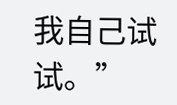我自己试试。”